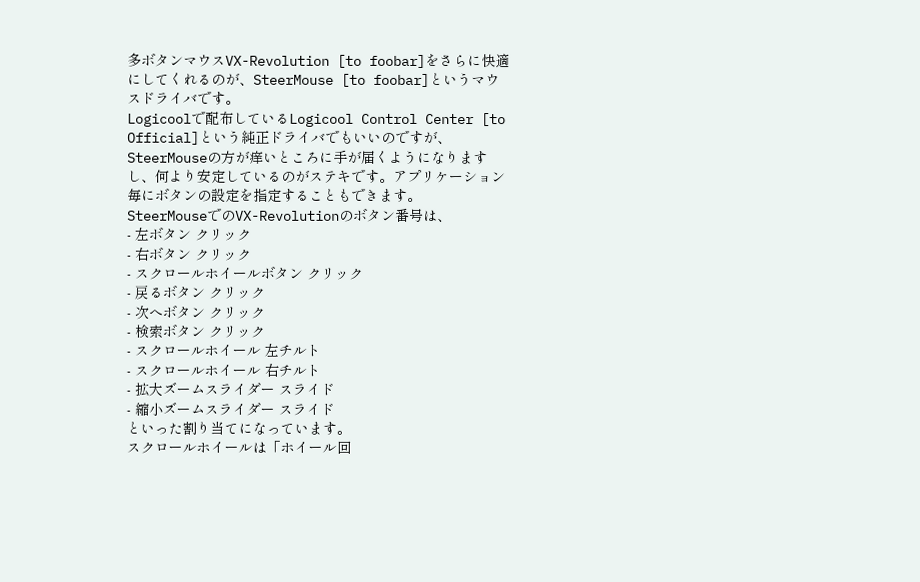多ボタンマウスVX-Revolution [to foobar]をさらに快適にしてくれるのが、SteerMouse [to foobar]というマウスドライバです。
Logicoolで配布しているLogicool Control Center [to Official]という純正ドライバでもいいのですが、SteerMouseの方が痒いところに手が届くようになりますし、何より安定しているのがステキです。アプリケーション毎にボタンの設定を指定することもできます。
SteerMouseでのVX-Revolutionのボタン番号は、
- 左ボタン クリック
- 右ボタン クリック
- スクロールホイールボタン クリック
- 戻るボタン クリック
- 次へボタン クリック
- 検索ボタン クリック
- スクロールホイール 左チルト
- スクロールホイール 右チルト
- 拡大ズームスライダー スライド
- 縮小ズームスライダー スライド
といった割り当てになっています。
スクロールホイールは「ホイール回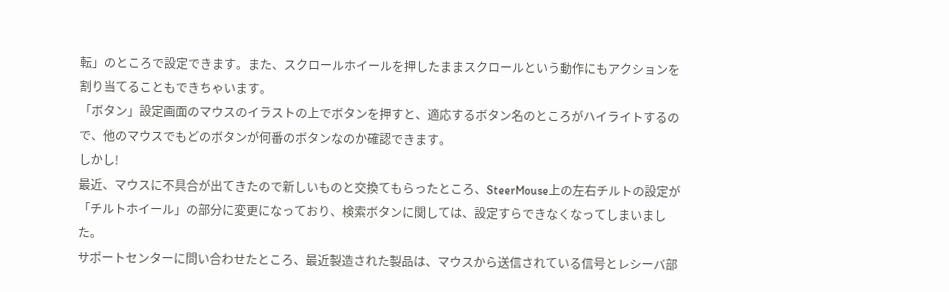転」のところで設定できます。また、スクロールホイールを押したままスクロールという動作にもアクションを割り当てることもできちゃいます。
「ボタン」設定画面のマウスのイラストの上でボタンを押すと、適応するボタン名のところがハイライトするので、他のマウスでもどのボタンが何番のボタンなのか確認できます。
しかし!
最近、マウスに不具合が出てきたので新しいものと交換てもらったところ、SteerMouse上の左右チルトの設定が「チルトホイール」の部分に変更になっており、検索ボタンに関しては、設定すらできなくなってしまいました。
サポートセンターに問い合わせたところ、最近製造された製品は、マウスから送信されている信号とレシーバ部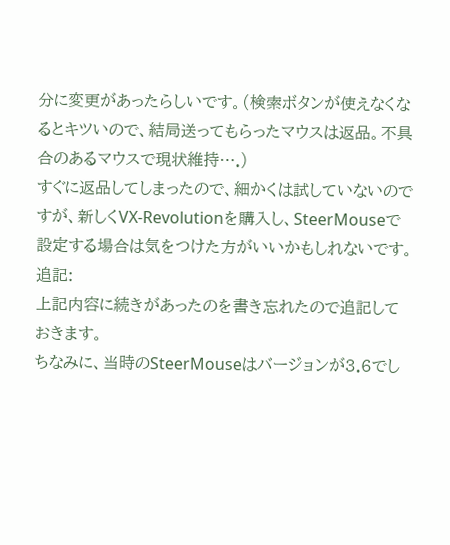分に変更があったらしいです。(検索ボタンが使えなくなるとキツいので、結局送ってもらったマウスは返品。不具合のあるマウスで現状維持….)
すぐに返品してしまったので、細かくは試していないのですが、新しくVX-Revolutionを購入し、SteerMouseで設定する場合は気をつけた方がいいかもしれないです。
追記:
上記内容に続きがあったのを書き忘れたので追記しておきます。
ちなみに、当時のSteerMouseはバージョンが3.6でし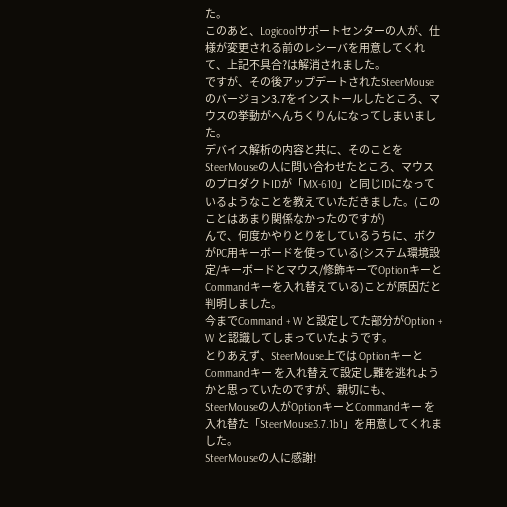た。
このあと、Logicoolサポートセンターの人が、仕様が変更される前のレシーバを用意してくれて、上記不具合?は解消されました。
ですが、その後アップデートされたSteerMouseのバージョン3.7をインストールしたところ、マウスの挙動がへんちくりんになってしまいました。
デバイス解析の内容と共に、そのことをSteerMouseの人に問い合わせたところ、マウスのプロダクトIDが「MX-610」と同じIDになっているようなことを教えていただきました。(このことはあまり関係なかったのですが)
んで、何度かやりとりをしているうちに、ボクがPC用キーボードを使っている(システム環境設定/キーボードとマウス/修飾キーでOptionキーとCommandキーを入れ替えている)ことが原因だと判明しました。
今までCommand + W と設定してた部分がOption + W と認識してしまっていたようです。
とりあえず、SteerMouse上では OptionキーとCommandキー を入れ替えて設定し難を逃れようかと思っていたのですが、親切にも、SteerMouseの人がOptionキーとCommandキー を入れ替た「SteerMouse3.7.1b1」を用意してくれました。
SteerMouseの人に感謝!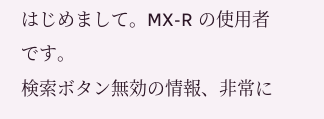はじめまして。MX-R の使用者です。
検索ボタン無効の情報、非常に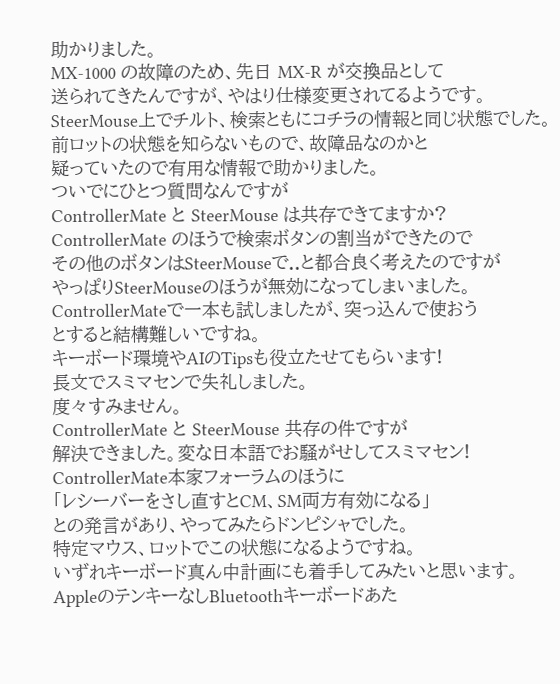助かりました。
MX-1000 の故障のため、先日 MX-R が交換品として
送られてきたんですが、やはり仕様変更されてるようです。
SteerMouse上でチルト、検索ともにコチラの情報と同じ状態でした。
前ロットの状態を知らないもので、故障品なのかと
疑っていたので有用な情報で助かりました。
ついでにひとつ質問なんですが
ControllerMate と SteerMouse は共存できてますか?
ControllerMate のほうで検索ボタンの割当ができたので
その他のボタンはSteerMouseで..と都合良く考えたのですが
やっぱりSteerMouseのほうが無効になってしまいました。
ControllerMateで一本も試しましたが、突っ込んで使おう
とすると結構難しいですね。
キーボード環境やAIのTipsも役立たせてもらいます!
長文でスミマセンで失礼しました。
度々すみません。
ControllerMate と SteerMouse 共存の件ですが
解決できました。変な日本語でお騒がせしてスミマセン!
ControllerMate本家フォーラムのほうに
「レシーバーをさし直すとCM、SM両方有効になる」
との発言があり、やってみたらドンピシャでした。
特定マウス、ロットでこの状態になるようですね。
いずれキーボード真ん中計画にも着手してみたいと思います。
AppleのテンキーなしBluetoothキーボードあた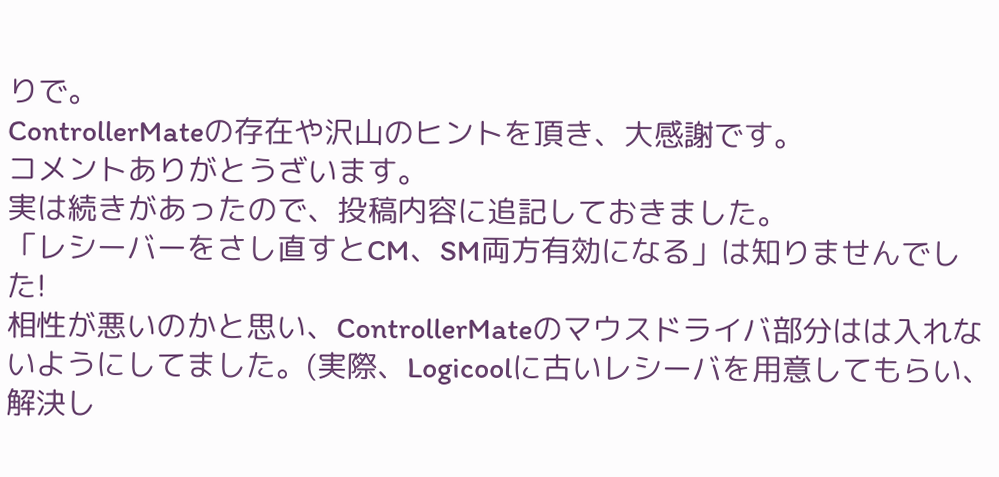りで。
ControllerMateの存在や沢山のヒントを頂き、大感謝です。
コメントありがとうざいます。
実は続きがあったので、投稿内容に追記しておきました。
「レシーバーをさし直すとCM、SM両方有効になる」は知りませんでした!
相性が悪いのかと思い、ControllerMateのマウスドライバ部分はは入れないようにしてました。(実際、Logicoolに古いレシーバを用意してもらい、解決し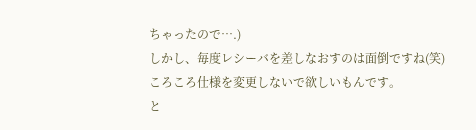ちゃったので….)
しかし、毎度レシーバを差しなおすのは面倒ですね(笑)
ころころ仕様を変更しないで欲しいもんです。
と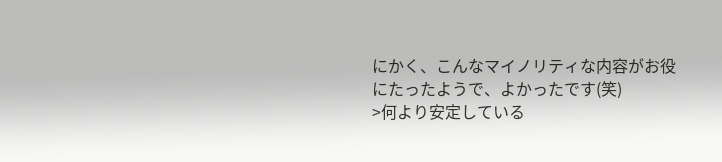にかく、こんなマイノリティな内容がお役にたったようで、よかったです(笑)
>何より安定している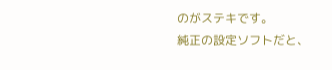のがステキです。
純正の設定ソフトだと、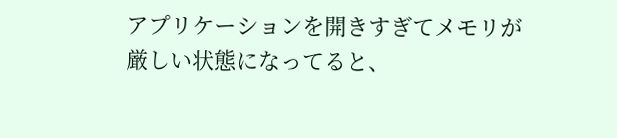アプリケーションを開きすぎてメモリが厳しい状態になってると、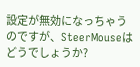設定が無効になっちゃうのですが、SteerMouseはどうでしょうか?